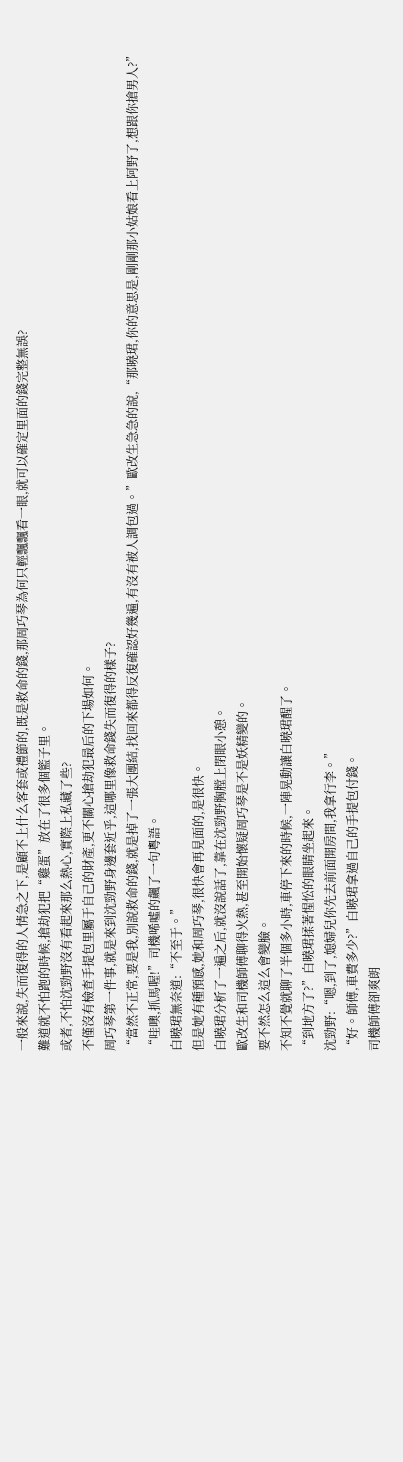一般來說,失而復得的人情急之下,是顧不上什么客套或禮節的,既是救命的錢,那周巧琴為何只輕飄飄看一眼,就可以確定里面的錢完整無誤?
難道就不怕跑的時候,搶劫犯把“雞蛋”放在了很多個籃子里。
或者,不怕沈勁野沒有看起來那么熱心,實際上私藏了些?
不僅沒有檢查手提包里屬于自己的財產,更不關心搶劫犯最后的下場如何。
周巧琴第一件事,就是來到沈勁野身邊套近乎,這哪里像救命錢失而復得的樣子?
“當然不正常,要是我,別說救命的錢,就是掉了一張大團結,找回來都得反復確認好幾遍,有沒有被人調包過。”歐改生急急的說,“那曉珺,你的意思是,剛剛那小姑娘看上阿野了,想跟你搶男人?”
“哇噢,抓馬喔!”司機唏噓的飆了一句粵語。
白曉珺無奈道:“不至于。”
但是她有種預感,她和周巧琴,很快會再見面的,是很快。
白曉珺分析了一遍之后,就沒說話了,靠在沈勁野胸膛上閉眼小憩。
歐改生和司機師傅聊得火熱,甚至開始懷疑周巧琴是不是妖精變的。
要不然怎么這么會變臉。
不知不覺就聊了半個多小時,車停下來的時候,一陣晃動讓白曉珺醒了。
“到地方了?”白曉珺揉著惺忪的眼睛坐起來。
沈勁野:“嗯,到了,媳婦兒你先去前面開房間,我拿行李。”
“好。師傅,車費多少?”白曉珺拿過自己的手提包付錢。
司機師傅卻爽朗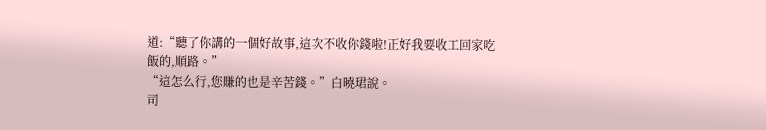道:“聽了你講的一個好故事,這次不收你錢啦!正好我要收工回家吃飯的,順路。”
“這怎么行,您賺的也是辛苦錢。”白曉珺說。
司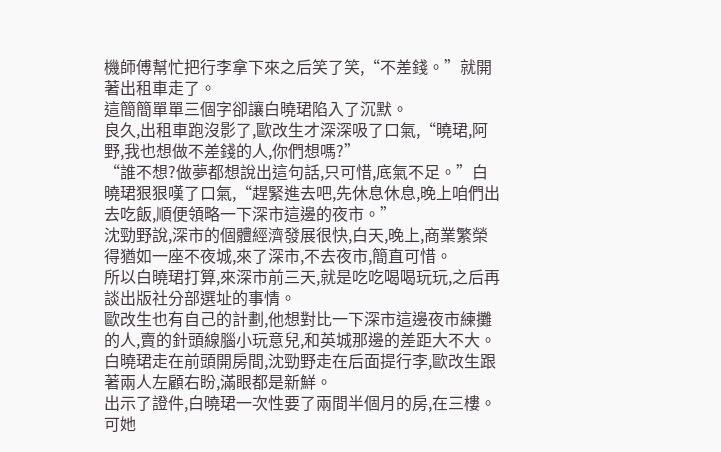機師傅幫忙把行李拿下來之后笑了笑,“不差錢。”就開著出租車走了。
這簡簡單單三個字卻讓白曉珺陷入了沉默。
良久,出租車跑沒影了,歐改生才深深吸了口氣,“曉珺,阿野,我也想做不差錢的人,你們想嗎?”
“誰不想?做夢都想說出這句話,只可惜,底氣不足。”白曉珺狠狠嘆了口氣,“趕緊進去吧,先休息休息,晚上咱們出去吃飯,順便領略一下深市這邊的夜市。”
沈勁野說,深市的個體經濟發展很快,白天,晚上,商業繁榮得猶如一座不夜城,來了深市,不去夜市,簡直可惜。
所以白曉珺打算,來深市前三天,就是吃吃喝喝玩玩,之后再談出版社分部選址的事情。
歐改生也有自己的計劃,他想對比一下深市這邊夜市練攤的人,賣的針頭線腦小玩意兒,和英城那邊的差距大不大。
白曉珺走在前頭開房間,沈勁野走在后面提行李,歐改生跟著兩人左顧右盼,滿眼都是新鮮。
出示了證件,白曉珺一次性要了兩間半個月的房,在三樓。
可她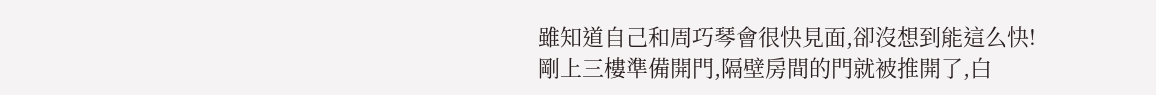雖知道自己和周巧琴會很快見面,卻沒想到能這么快!
剛上三樓準備開門,隔壁房間的門就被推開了,白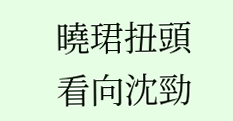曉珺扭頭看向沈勁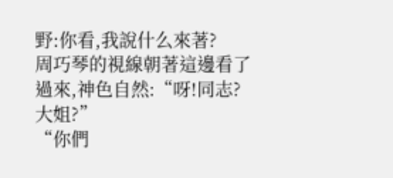野:你看,我說什么來著?
周巧琴的視線朝著這邊看了過來,神色自然:“呀!同志?大姐?”
“你們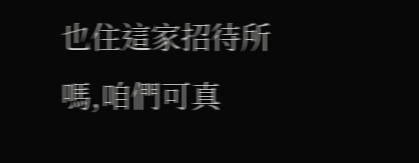也住這家招待所嗎,咱們可真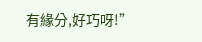有緣分,好巧呀!”